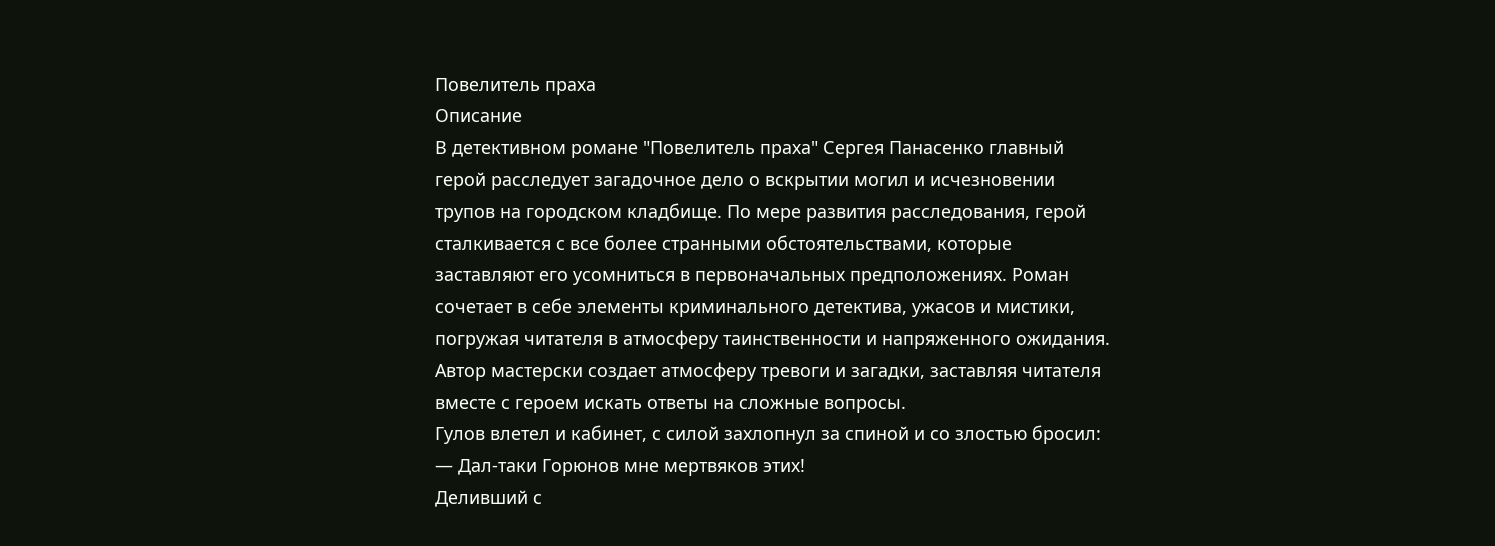Повелитель праха
Описание
В детективном романе "Повелитель праха" Сергея Панасенко главный герой расследует загадочное дело о вскрытии могил и исчезновении трупов на городском кладбище. По мере развития расследования, герой сталкивается с все более странными обстоятельствами, которые заставляют его усомниться в первоначальных предположениях. Роман сочетает в себе элементы криминального детектива, ужасов и мистики, погружая читателя в атмосферу таинственности и напряженного ожидания. Автор мастерски создает атмосферу тревоги и загадки, заставляя читателя вместе с героем искать ответы на сложные вопросы.
Гулов влетел и кабинет, с силой захлопнул за спиной и со злостью бросил:
— Дал-таки Горюнов мне мертвяков этих!
Деливший с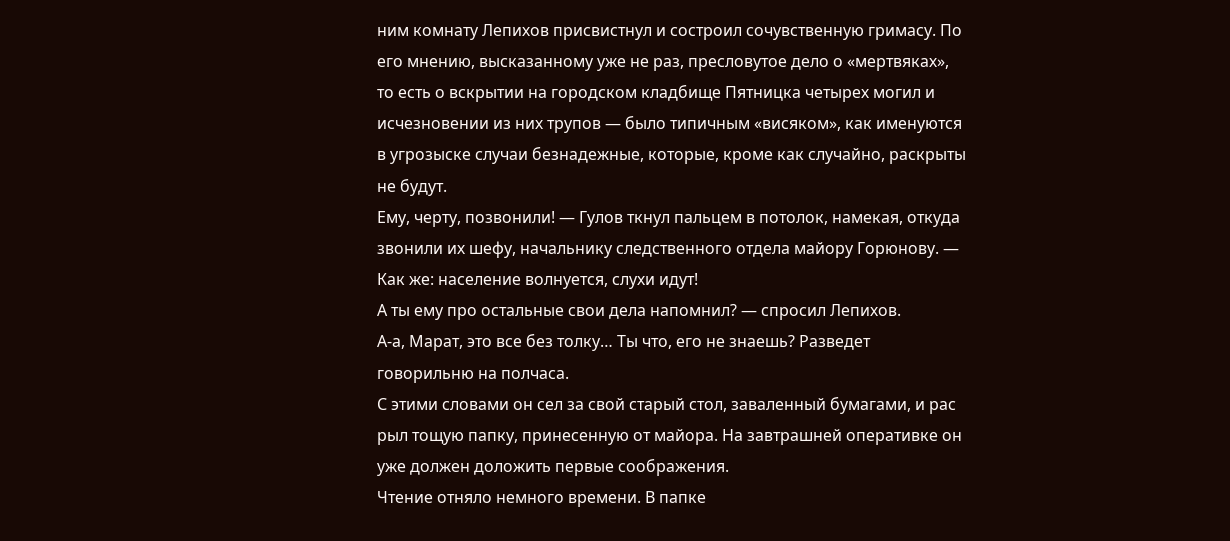ним комнату Лепихов присвистнул и состроил сочувственную гримасу. По его мнению, высказанному уже не раз, пресловутое дело о «мертвяках», то есть о вскрытии на городском кладбище Пятницка четырех могил и исчезновении из них трупов — было типичным «висяком», как именуются в угрозыске случаи безнадежные, которые, кроме как случайно, раскрыты не будут.
Ему, черту, позвонили! — Гулов ткнул пальцем в потолок, намекая, откуда звонили их шефу, начальнику следственного отдела майору Горюнову. — Как же: население волнуется, слухи идут!
А ты ему про остальные свои дела напомнил? — спросил Лепихов.
А-а, Марат, это все без толку… Ты что, его не знаешь? Разведет говорильню на полчаса.
С этими словами он сел за свой старый стол, заваленный бумагами, и рас рыл тощую папку, принесенную от майора. На завтрашней оперативке он уже должен доложить первые соображения.
Чтение отняло немного времени. В папке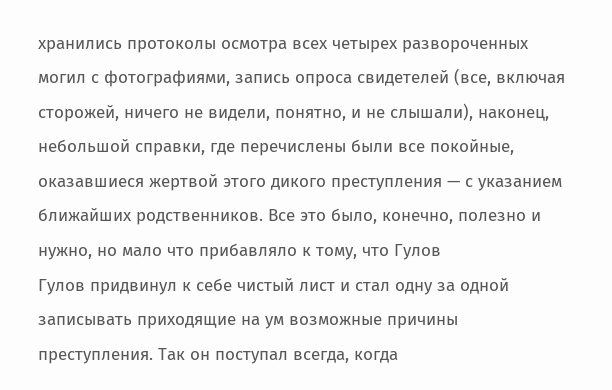хранились протоколы осмотра всех четырех развороченных могил с фотографиями, запись опроса свидетелей (все, включая сторожей, ничего не видели, понятно, и не слышали), наконец, небольшой справки, где перечислены были все покойные, оказавшиеся жертвой этого дикого преступления — с указанием ближайших родственников. Все это было, конечно, полезно и нужно, но мало что прибавляло к тому, что Гулов
Гулов придвинул к себе чистый лист и стал одну за одной записывать приходящие на ум возможные причины преступления. Так он поступал всегда, когда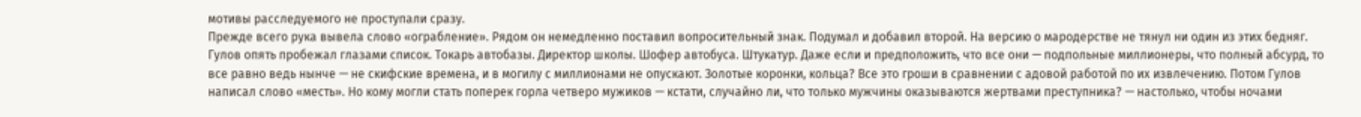мотивы расследуемого не проступали сразу.
Прежде всего рука вывела слово «ограбление». Рядом он немедленно поставил вопросительный знак. Подумал и добавил второй. На версию о мародерстве не тянул ни один из этих бедняг. Гулов опять пробежал глазами список. Токарь автобазы. Директор школы. Шофер автобуса. Штукатур. Даже если и предположить, что все они — подпольные миллионеры, что полный абсурд, то все равно ведь нынче — не скифские времена, и в могилу с миллионами не опускают. Золотые коронки, кольца? Все это гроши в сравнении с адовой работой по их извлечению. Потом Гулов написал слово «месть». Но кому могли стать поперек горла четверо мужиков — кстати, случайно ли, что только мужчины оказываются жертвами преступника? — настолько, чтобы ночами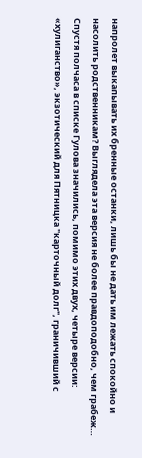напролет выкапывать их бренные останки, лишь бы не дать им лежать спокойно и насолить родственникам? Выглядела эта версия не более правдоподобно, чем грабеж…
Спустя полчаса в списке Гулова значились, помимо этих двух, четыре версии: «хулиганство», экзотический для Пятницка "карточный долг", граничивший с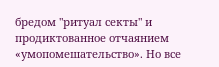бредом "ритуал секты" и продиктованное отчаянием «умопомешательство». Но все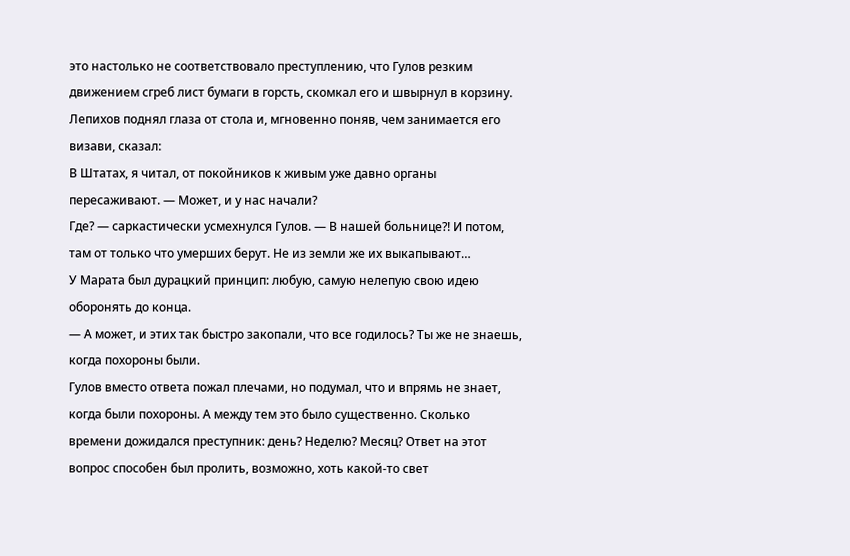это настолько не соответствовало преступлению, что Гулов резким движением сгреб лист бумаги в горсть, скомкал его и швырнул в корзину.
Лепихов поднял глаза от стола и, мгновенно поняв, чем занимается его визави, сказал:
В Штатах, я читал, от покойников к живым уже давно органы пересаживают. — Может, и у нас начали?
Где? — саркастически усмехнулся Гулов. — В нашей больнице?! И потом, там от только что умерших берут. Не из земли же их выкапывают…
У Марата был дурацкий принцип: любую, самую нелепую свою идею оборонять до конца.
— А может, и этих так быстро закопали, что все годилось? Ты же не знаешь, когда похороны были.
Гулов вместо ответа пожал плечами, но подумал, что и впрямь не знает, когда были похороны. А между тем это было существенно. Сколько времени дожидался преступник: день? Неделю? Месяц? Ответ на этот вопрос способен был пролить, возможно, хоть какой-то свет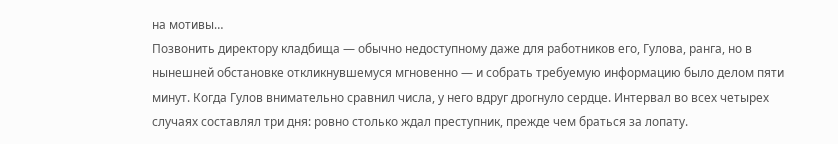на мотивы…
Позвонить директору кладбища — обычно недоступному даже для работников его, Гулова, ранга, но в нынешней обстановке откликнувшемуся мгновенно — и собрать требуемую информацию было делом пяти минут. Когда Гулов внимательно сравнил числа, у него вдруг дрогнуло сердце. Интервал во всех четырех случаях составлял три дня: ровно столько ждал преступник, прежде чем браться за лопату.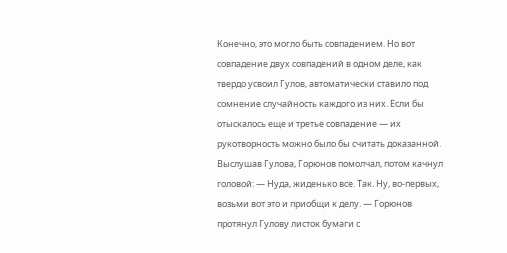Конечно, это могло быть совпадением. Но вот совпадение двух совпадений в одном деле, как твердо усвоил Гулов, автоматически ставило под сомнение случайность каждого из них. Если бы отыскалось еще и третье совпадение — их рукотворность можно было бы считать доказанной. Выслушав Гулова, Горюнов помолчал, потом качнул головой: — Нуда, жиденько все. Так. Ну, во-первых, возьми вот это и приобщи к делу. — Горюнов протянул Гулову листок бумаги с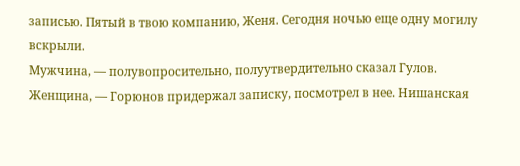записью. Пятый в твою компанию, Женя. Сегодня ночью еще одну могилу вскрыли.
Мужчина, — полувопросительно, полуутвердительно сказал Гулов.
Женщина, — Горюнов придержал записку, посмотрел в нее. Нишанская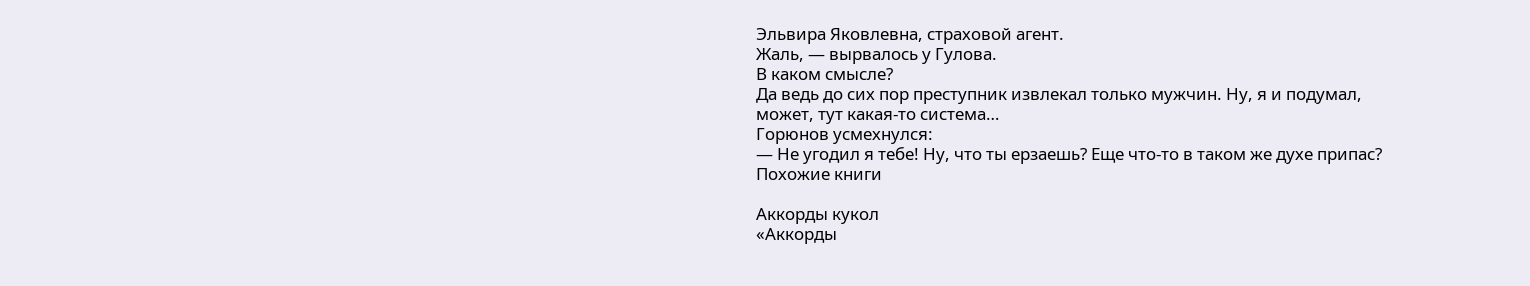Эльвира Яковлевна, страховой агент.
Жаль, — вырвалось у Гулова.
В каком смысле?
Да ведь до сих пор преступник извлекал только мужчин. Ну, я и подумал, может, тут какая-то система…
Горюнов усмехнулся:
— Не угодил я тебе! Ну, что ты ерзаешь? Еще что-то в таком же духе припас?
Похожие книги

Аккорды кукол
«Аккорды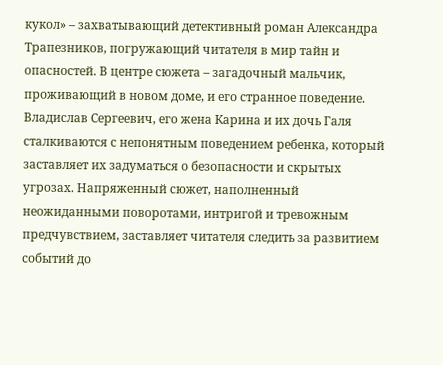кукол» – захватывающий детективный роман Александра Трапезников, погружающий читателя в мир тайн и опасностей. В центре сюжета – загадочный мальчик, проживающий в новом доме, и его странное поведение. Владислав Сергеевич, его жена Карина и их дочь Галя сталкиваются с непонятным поведением ребенка, который заставляет их задуматься о безопасности и скрытых угрозах. Напряженный сюжет, наполненный неожиданными поворотами, интригой и тревожным предчувствием, заставляет читателя следить за развитием событий до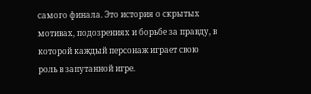самого финала. Это история о скрытых мотивах, подозрениях и борьбе за правду, в которой каждый персонаж играет свою роль в запутанной игре.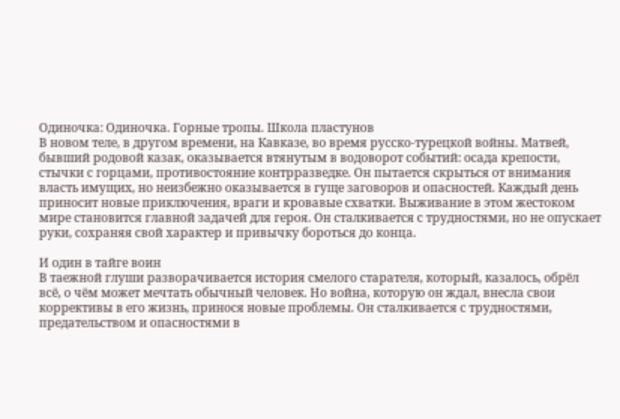Одиночка: Одиночка. Горные тропы. Школа пластунов
В новом теле, в другом времени, на Кавказе, во время русско-турецкой войны. Матвей, бывший родовой казак, оказывается втянутым в водоворот событий: осада крепости, стычки с горцами, противостояние контрразведке. Он пытается скрыться от внимания власть имущих, но неизбежно оказывается в гуще заговоров и опасностей. Каждый день приносит новые приключения, враги и кровавые схватки. Выживание в этом жестоком мире становится главной задачей для героя. Он сталкивается с трудностями, но не опускает руки, сохраняя свой характер и привычку бороться до конца.

И один в тайге воин
В таежной глуши разворачивается история смелого старателя, который, казалось, обрёл всё, о чём может мечтать обычный человек. Но война, которую он ждал, внесла свои коррективы в его жизнь, принося новые проблемы. Он сталкивается с трудностями, предательством и опасностями в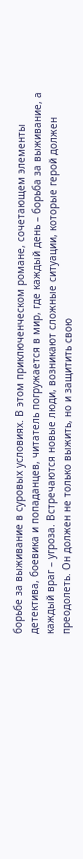борьбе за выживание в суровых условиях. В этом приключенческом романе, сочетающем элементы детектива, боевика и попаданцев, читатель погружается в мир, где каждый день – борьба за выживание, а каждый враг – угроза. Встречаются новые люди, возникают сложные ситуации, которые герой должен преодолеть. Он должен не только выжить, но и защитить свою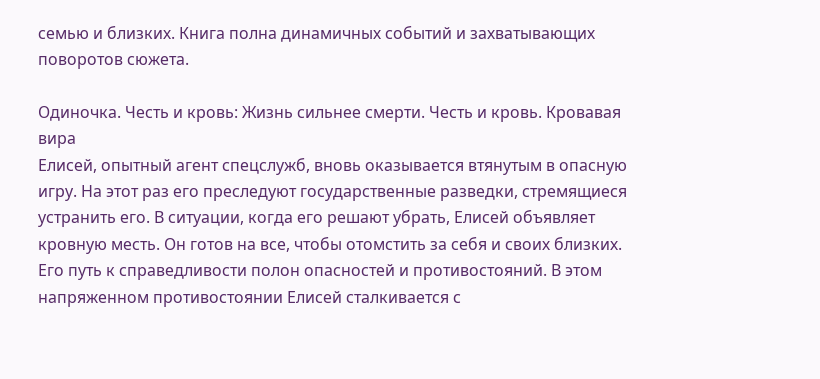семью и близких. Книга полна динамичных событий и захватывающих поворотов сюжета.

Одиночка. Честь и кровь: Жизнь сильнее смерти. Честь и кровь. Кровавая вира
Елисей, опытный агент спецслужб, вновь оказывается втянутым в опасную игру. На этот раз его преследуют государственные разведки, стремящиеся устранить его. В ситуации, когда его решают убрать, Елисей объявляет кровную месть. Он готов на все, чтобы отомстить за себя и своих близких. Его путь к справедливости полон опасностей и противостояний. В этом напряженном противостоянии Елисей сталкивается с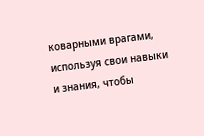коварными врагами, используя свои навыки и знания, чтобы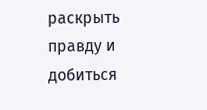раскрыть правду и добиться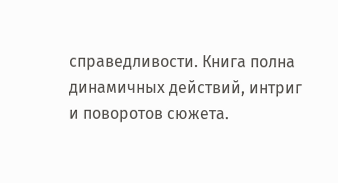справедливости. Книга полна динамичных действий, интриг и поворотов сюжета.